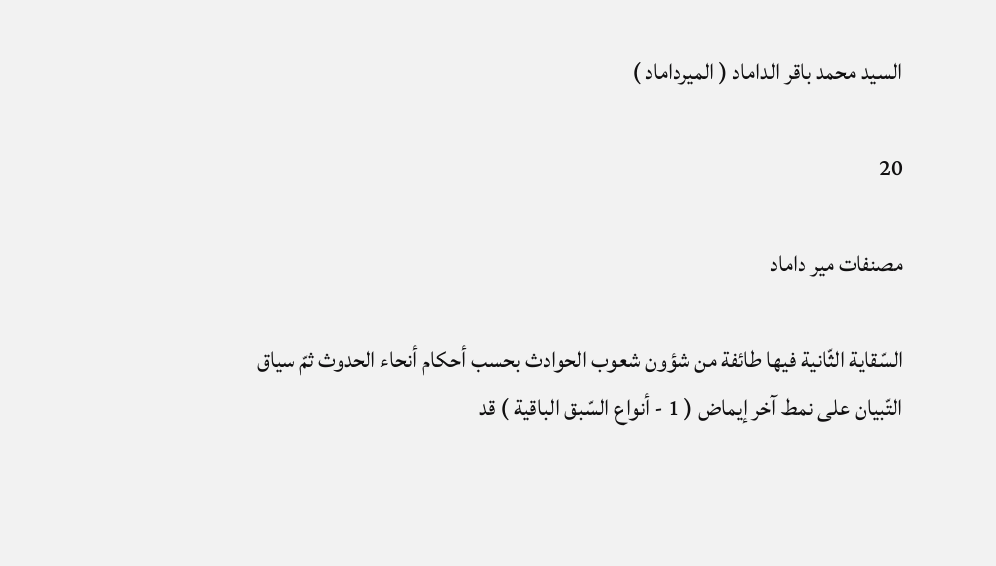السيد محمد باقر الداماد ( الميرداماد )

20

مصنفات مير داماد

السّقاية الثّانية فيها طائفة من شؤون شعوب الحوادث بحسب أحكام أنحاء الحدوث ثمّ سياق التّبيان على نمط آخر إيماض ( 1 - أنواع السّبق الباقية ) قد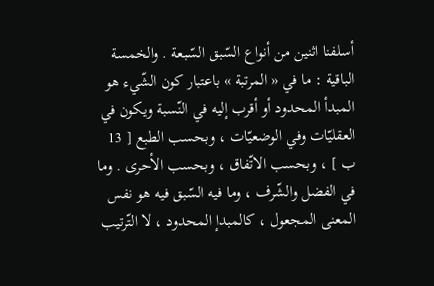أسلفنا اثنين من أنواع السّبق السّبعة . والخمسة الباقية : ما في « المرتبة » باعتبار كون الشّيء هو المبدأ المحدود أو أقرب إليه في النّسبة ويكون في العقليّات وفي الوضعيّات ، وبحسب الطبع [ 13 ب ] ، وبحسب الاتّفاق ، وبحسب الأحرى . وما في الفضل والشّرف ، وما فيه السّبق فيه هو نفس المعنى المجعول ، كالمبدإ المحدود ، لا التّرتيب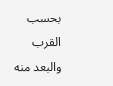بحسب القرب والبعد منه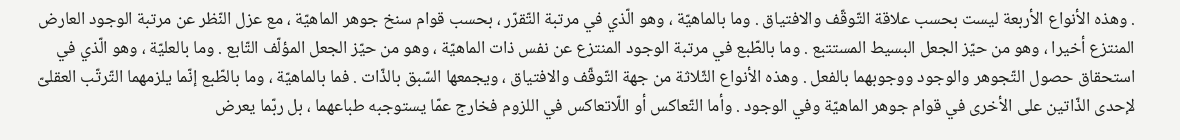. وهذه الأنواع الأربعة ليست بحسب علاقة التّوقّف والافتياق . وما بالماهيّة ، وهو الّذي في مرتبة التّقرّر ، بحسب قوام سنخ جوهر الماهيّة ، مع عزل النّظر عن مرتبة الوجود العارض المنتزع أخيرا ، وهو من حيّز الجعل البسيط المستتبع . وما بالطّبع في مرتبة الوجود المنتزع عن نفس ذات الماهيّة ، وهو من حيّز الجعل المؤلّف التّابع . وما بالعليّة ، وهو الّذي في استحقاق حصول التّجوهر والوجود ووجوبهما بالفعل . وهذه الأنواع الثّلاثة من جهة التّوقّف والافتياق ، ويجمعها السّبق بالذّات . فما بالماهيّة ، وما بالطّبع إنّما يلزمهما التّرتّب العقلىّ لإحدى الذّاتين على الأخرى في قوام جوهر الماهيّة وفي الوجود . وأما التّعاكس أو اللّاتعاكس في اللزوم فخارج عمّا يستوجبه طباعهما ، بل ربّما يعرض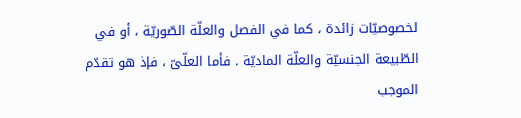لخصوصيّات زائدة ، كما في الفصل والعلّة الصّوريّة ، أو في الطّبيعة الجنسيّة والعلّة الماديّة . فأما العلّىّ ، فإذ هو تقدّم الموجب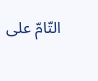التّامّ على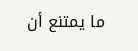ما يمتنع أن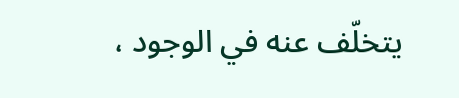يتخلّف عنه في الوجود ،